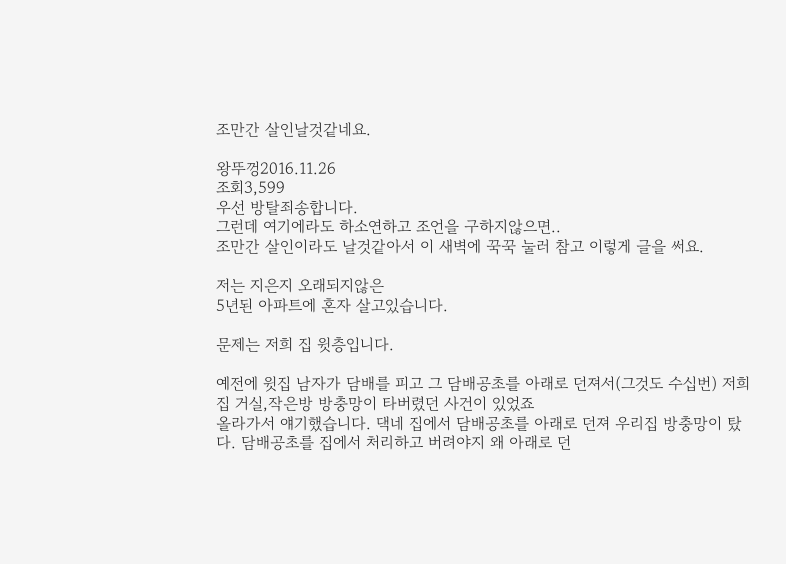조만간 살인날것같네요.

왕뚜껑2016.11.26
조회3,599
우선 방탈죄송합니다.
그런데 여기에라도 하소연하고 조언을 구하지않으면..
조만간 살인이라도 날것같아서 이 새벽에 꾹꾹 눌러 참고 이렇게 글을 써요.

저는 지은지 오래되지않은
5년된 아파트에 혼자 살고있습니다.

문제는 저희 집 윗층입니다.

예전에 윗집 남자가 담배를 피고 그 담배공초를 아래로 던져서(그것도 수십번) 저희집 거실,작은방 방충망이 타버렸던 사건이 있었죠
올라가서 얘기했습니다. 댁네 집에서 담배공초를 아래로 던져 우리집 방충망이 탔다. 담배공초를 집에서 처리하고 버려야지 왜 아래로 던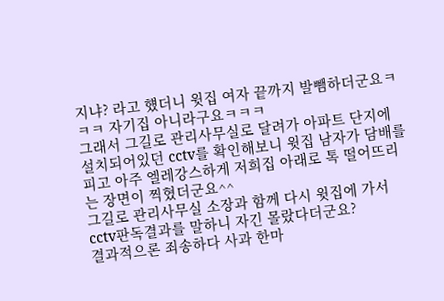지냐? 라고 헀더니 윗집 여자 끝까지 발뺌하더군요ㅋㅋㅋ 자기집 아니라구요ㅋㅋㅋ
그래서 그길로 관리사무실로 달려가 아파트 단지에 설치되어있던 cctv를 확인해보니 윗집 남자가 담배를 피고 아주 엘레강스하게 저희집 아래로 톡 떨어뜨리는 장면이 찍혔더군요^^
그길로 관리사무실 소장과 함께 다시 윗집에 가서 cctv판독결과를 말하니 자긴 몰랐다더군요?
결과적으론 죄송하다 사과 한마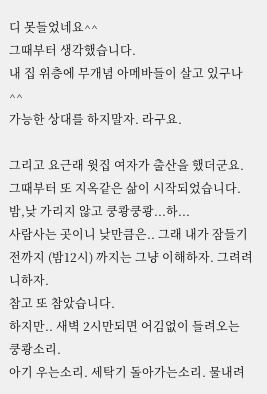디 못들었네요^^
그때부터 생각했습니다.
내 집 위층에 무개념 아메바들이 살고 있구나^^
가능한 상대를 하지말자. 라구요.

그리고 요근래 윗집 여자가 출산을 했더군요.
그때부터 또 지옥같은 삶이 시작되었습니다.
밤,낮 가리지 않고 쿵쾅쿵쾅...하...
사람사는 곳이니 낮만큼은.. 그래 내가 잠들기전까지 (밤12시) 까지는 그냥 이해하자. 그려려니하자.
참고 또 참았습니다.
하지만.. 새벽 2시만되면 어김없이 들려오는 쿵쾅소리.
아기 우는소리. 세탁기 돌아가는소리. 물내려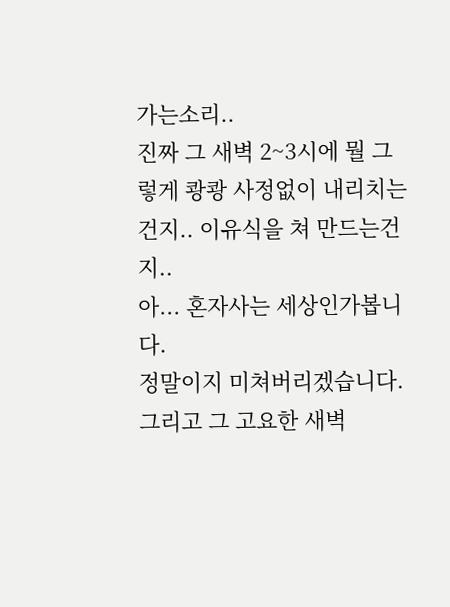가는소리..
진짜 그 새벽 2~3시에 뭘 그렇게 쾅쾅 사정없이 내리치는건지.. 이유식을 쳐 만드는건지..
아... 혼자사는 세상인가봅니다.
정말이지 미쳐버리겠습니다.
그리고 그 고요한 새벽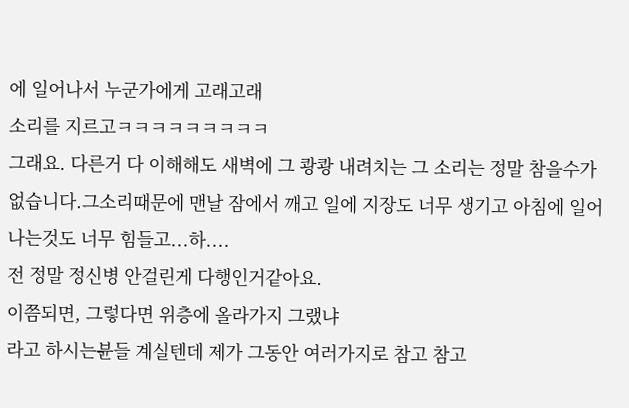에 일어나서 누군가에게 고래고래
소리를 지르고ㅋㅋㅋㅋㅋㅋㅋㅋㅋ
그래요. 다른거 다 이해해도 새벽에 그 쾅쾅 내려치는 그 소리는 정말 참을수가 없습니다.그소리때문에 맨날 잠에서 깨고 일에 지장도 너무 생기고 아침에 일어나는것도 너무 힘들고...하....
전 정말 정신병 안걸린게 다행인거같아요.
이쯤되면, 그렇다면 위층에 올라가지 그랬냐
라고 하시는뷴들 계실텐데 제가 그동안 여러가지로 참고 참고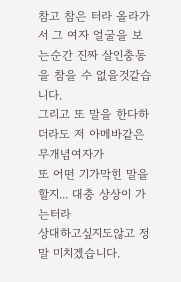참고 참은 터라 올라가서 그 여자 얼굴을 보는순간 진짜 살인충동을 참을 수 없을것같습니다.
그리고 또 말을 한다하더라도 저 아메바같은 무개념여자가
또 어떤 기가막힌 말을 할지... 대충 상상이 가는터라
상대하고싶지도않고 정말 미치겠습니다.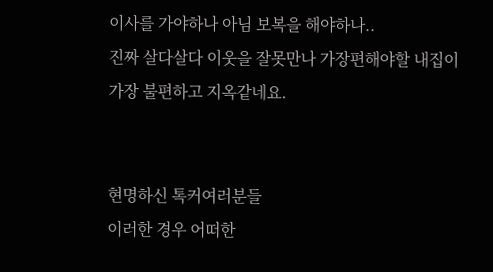이사를 가야하나 아님 보복을 해야하나..
진짜 살다살다 이웃을 잘못만나 가장편해야할 내집이
가장 불편하고 지옥같네요.


현명하신 톡커여러분들
이러한 경우 어떠한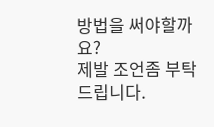방법을 써야할까요?
제발 조언좀 부탁드립니다.